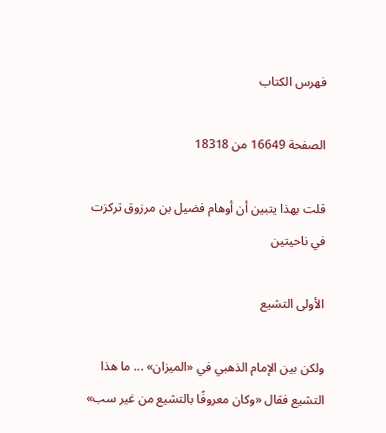فهرس الكتاب

الصفحة 16649 من 18318

قلت بهذا يتبين أن أوهام فضيل بن مرزوق تركزت في ناحيتين

الأولى التشيع

ولكن بين الإمام الذهبي في «الميزان» ... ما هذا التشيع فقال «وكان معروفًا بالتشيع من غير سب»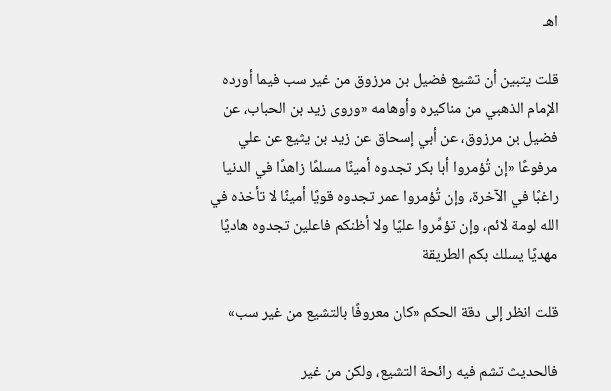اهـ

قلت يتبين أن تشيع فضيل بن مرزوق من غير سب فيما أورده الإمام الذهبي من مناكيره وأوهامه «وروى زيد بن الحباب، عن فضيل بن مرزوق، عن أبي إسحاق عن زيد بن يثيع عن علي مرفوعًا «إن تُؤمروا أبا بكر تجدوه أمينًا مسلمًا زاهدًا في الدنيا راغبًا في الآخرة، وإن تُؤمروا عمر تجدوه قويًا أمينًا لا تأخذه في الله لومة لائم، وإن تؤمِّروا عليًا ولا أظنكم فاعلين تجدوه هاديًا مهديًا يسلك بكم الطريقة

قلت انظر إلى دقة الحكم «كان معروفًا بالتشيع من غير سب»

فالحديث تشم فيه رائحة التشيع، ولكن من غير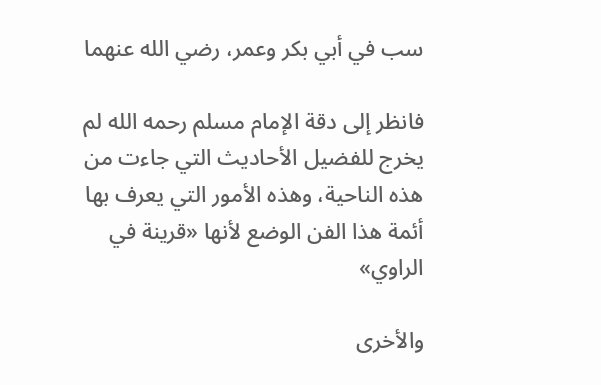سب في أبي بكر وعمر، رضي الله عنهما

فانظر إلى دقة الإمام مسلم رحمه الله لم يخرج للفضيل الأحاديث التي جاءت من هذه الناحية، وهذه الأمور التي يعرف بها أئمة هذا الفن الوضع لأنها «قرينة في الراوي»

والأخرى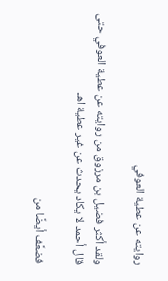روايته عن عطية العوفي

ولقد أكثر فضيل بن مرزوق من روايته عن عطية العوفي حتى قال أحمد لا يكاد يحدث عن غير عطية اهـ

فضعَّف أيضًا من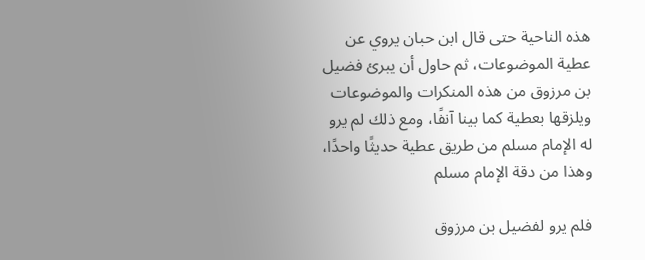هذه الناحية حتى قال ابن حبان يروي عن عطية الموضوعات، ثم حاول أن يبرئ فضيل بن مرزوق من هذه المنكرات والموضوعات ويلزقها بعطية كما بينا آنفًا، ومع ذلك لم يرو له الإمام مسلم من طريق عطية حديثًا واحدًا، وهذا من دقة الإمام مسلم

فلم يرو لفضيل بن مرزوق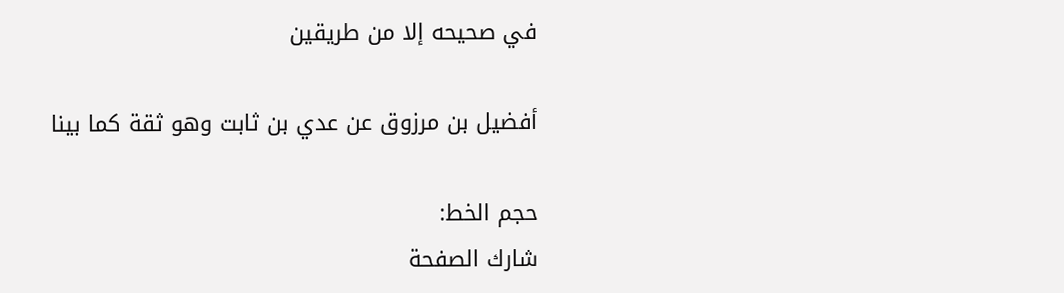في صحيحه إلا من طريقين

أفضيل بن مرزوق عن عدي بن ثابت وهو ثقة كما بينا

حجم الخط:
شارك الصفحة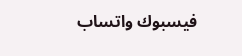فيسبوك واتساب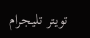تويتر تليجرام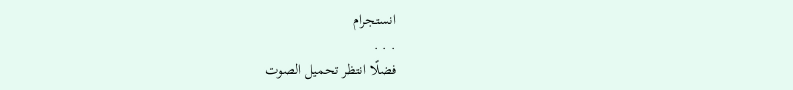انستجرام
. . .
فضلًا انتظر تحميل الصوت